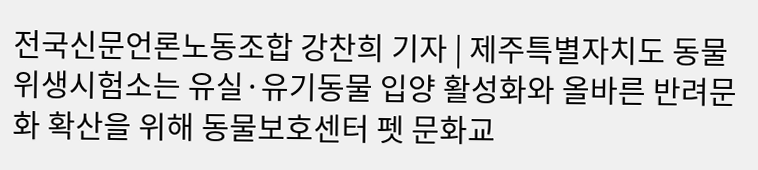전국신문언론노동조합 강찬희 기자 | 제주특별자치도 동물위생시험소는 유실·유기동물 입양 활성화와 올바른 반려문화 확산을 위해 동물보호센터 펫 문화교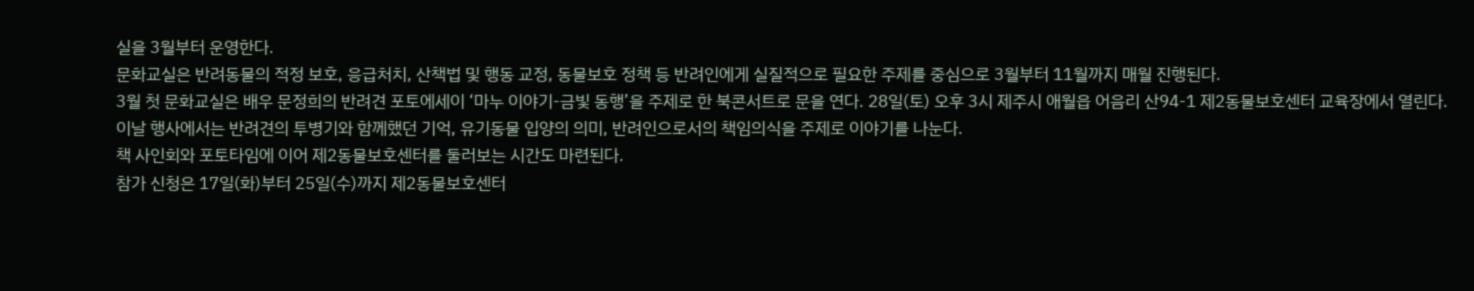실을 3월부터 운영한다.
문화교실은 반려동물의 적정 보호, 응급처치, 산책법 및 행동 교정, 동물보호 정책 등 반려인에게 실질적으로 필요한 주제를 중심으로 3월부터 11월까지 매월 진행된다.
3월 첫 문화교실은 배우 문정희의 반려견 포토에세이 ‘마누 이야기-금빛 동행’을 주제로 한 북콘서트로 문을 연다. 28일(토) 오후 3시 제주시 애월읍 어음리 산94-1 제2동물보호센터 교육장에서 열린다.
이날 행사에서는 반려견의 투병기와 함께했던 기억, 유기동물 입양의 의미, 반려인으로서의 책임의식을 주제로 이야기를 나눈다.
책 사인회와 포토타임에 이어 제2동물보호센터를 둘러보는 시간도 마련된다.
참가 신청은 17일(화)부터 25일(수)까지 제2동물보호센터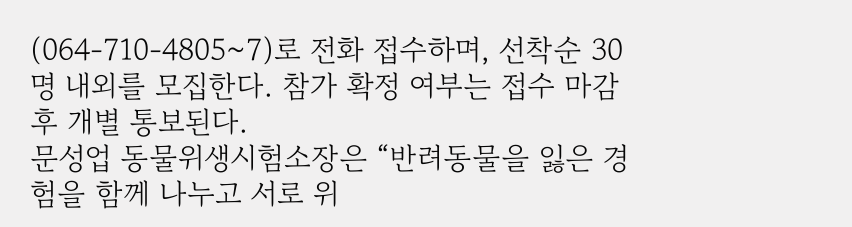(064-710-4805~7)로 전화 접수하며, 선착순 30명 내외를 모집한다. 참가 확정 여부는 접수 마감 후 개별 통보된다.
문성업 동물위생시험소장은 “반려동물을 잃은 경험을 함께 나누고 서로 위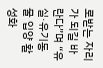로받는 자리가 되길 바란다”며 “유실·유기동물 입양 활성화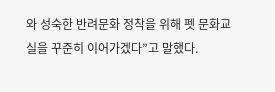와 성숙한 반려문화 정착을 위해 펫 문화교실을 꾸준히 이어가겠다”고 말했다.